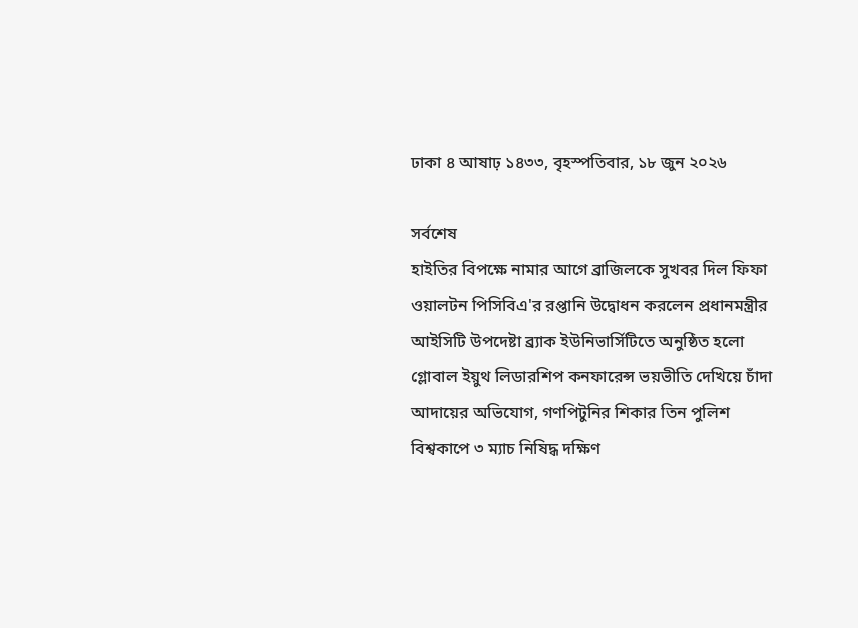ঢাকা ৪ আষাঢ় ১৪৩৩, বৃহস্পতিবার, ১৮ জুন ২০২৬

সর্বশেষ
হাইতির বিপক্ষে নামার আগে ব্রাজিলকে সুখবর দিল ফিফা ওয়ালটন পিসিবিএ'র রপ্তানি উদ্বোধন করলেন প্রধানমন্ত্রীর আইসিটি উপদেষ্টা ব্র্যাক ইউনিভার্সিটিতে অনুষ্ঠিত হলো গ্লোবাল ইয়ুথ লিডারশিপ কনফারেন্স ভয়ভীতি দেখিয়ে চাঁদা আদায়ের অভিযোগ, গণপিটুনির শিকার তিন পুলিশ বিশ্বকাপে ৩ ম্যাচ নিষিদ্ধ দক্ষিণ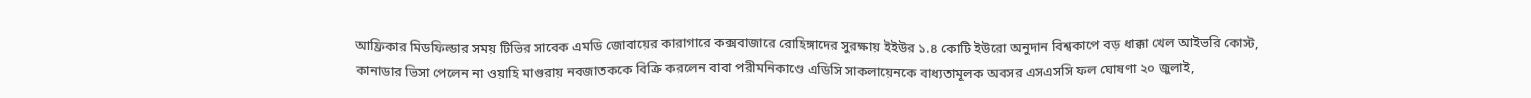আফ্রিকার মিডফিল্ডার সময় টিভির সাবেক এমডি জোবায়ের কারাগারে কক্সবাজারে রোহিঙ্গাদের সুরক্ষায় ইইউর ১.৪ কোটি ইউরো অনুদান বিশ্বকাপে বড় ধাক্কা খেল আইভরি কোস্ট, কানাডার ভিসা পেলেন না ওয়াহি মাগুরায় নবজাতককে বিক্রি করলেন বাবা পরীমনিকাণ্ডে এডিসি সাকলায়েনকে বাধ্যতামূলক অবসর এসএসসি ফল ঘোষণা ২০ জুলাই,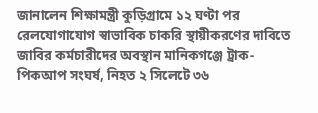জানালেন শিক্ষামন্ত্রী কুড়িগ্রামে ১২ ঘণ্টা পর রেলযোগাযোগ স্বাভাবিক চাকরি স্থায়ীকরণের দাবিতে জাবির কর্মচারীদের অবস্থান মানিকগঞ্জে ট্রাক-পিকআপ সংঘর্ষ, নিহত ২ সিলেটে ৩৬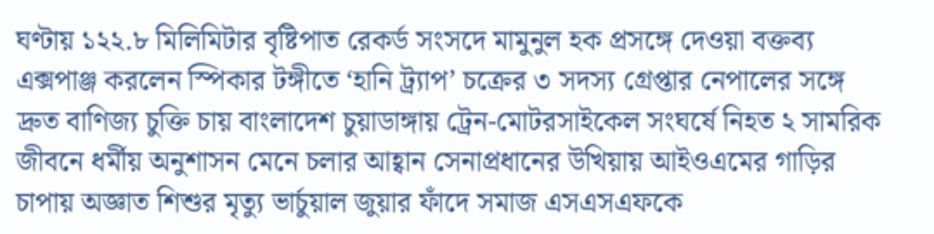ঘণ্টায় ১২২.৮ মিলিমিটার বৃষ্টিপাত রেকর্ড সংসদে মামুনুল হক প্রসঙ্গে দেওয়া বক্তব্য এক্সপাঞ্জ করলেন স্পিকার টঙ্গীতে ‘হানি ট্র্যাপ’ চক্রের ৩ সদস্য গ্রেপ্তার নেপালের সঙ্গে দ্রুত বাণিজ্য চুক্তি চায় বাংলাদেশ চুয়াডাঙ্গায় ট্রেন-মোটরসাইকেল সংঘর্ষে নিহত ২ সামরিক জীবনে ধর্মীয় অনুশাসন মেনে চলার আহ্বান সেনাপ্রধানের উখিয়ায় আইওএমের গাড়ির চাপায় অজ্ঞাত শিশুর মৃত্যু ভার্চুয়াল জুয়ার ফাঁদে সমাজ এসএসএফকে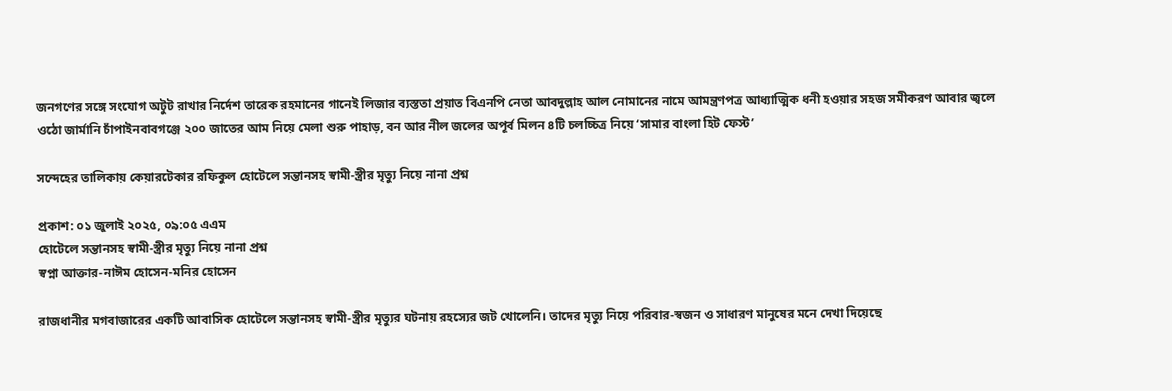জনগণের সঙ্গে সংযোগ অটুট রাখার নির্দেশ তারেক রহমানের গানেই লিজার ব্যস্ততা প্রয়াত বিএনপি নেতা আবদুল্লাহ আল নোমানের নামে আমন্ত্রণপত্র আধ্যাত্মিক ধনী হওয়ার সহজ সমীকরণ আবার জ্বলে ওঠো জার্মানি চাঁপাইনবাবগঞ্জে ২০০ জাতের আম নিয়ে মেলা শুরু পাহাড়, বন আর নীল জলের অপূর্ব মিলন ৪টি চলচ্চিত্র নিয়ে ‘সামার বাংলা হিট ফেস্ট’

সন্দেহের তালিকায় কেয়ারটেকার রফিকুল হোটেলে সন্তানসহ স্বামী-স্ত্রীর মৃত্যু নিয়ে নানা প্রশ্ন

প্রকাশ: ০১ জুলাই ২০২৫, ০৯:০৫ এএম
হোটেলে সন্তানসহ স্বামী-স্ত্রীর মৃত্যু নিয়ে নানা প্রশ্ন
স্বপ্না আক্তার-নাঈম হোসেন-মনির হোসেন

রাজধানীর মগবাজারের একটি আবাসিক হোটেলে সন্তানসহ স্বামী-স্ত্রীর মৃত্যুর ঘটনায় রহস্যের জট খোলেনি। তাদের মৃত্যু নিয়ে পরিবার-স্বজন ও সাধারণ মানুষের মনে দেখা দিয়েছে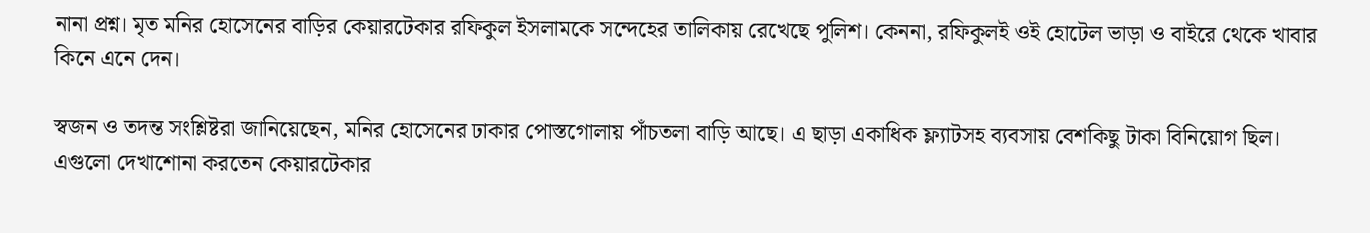নানা প্রশ্ন। মৃত মনির হোসেনের বাড়ির কেয়ারটেকার রফিকুল ইসলামকে সন্দেহের তালিকায় রেখেছে পুলিশ। কেননা, রফিকুলই ওই হোটেল ভাড়া ও বাইরে থেকে খাবার কিনে এনে দেন।

স্বজন ও তদন্ত সংশ্লিষ্টরা জানিয়েছেন, মনির হোসেনের ঢাকার পোস্তগোলায় পাঁচতলা বাড়ি আছে। এ ছাড়া একাধিক ফ্ল্যাটসহ ব্যবসায় বেশকিছু টাকা বিনিয়োগ ছিল। এগুলো দেখাশোনা করতেন কেয়ারটেকার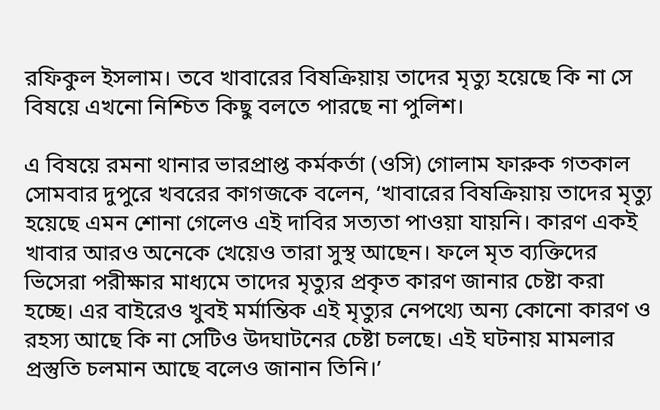রফিকুল ইসলাম। তবে খাবারের বিষক্রিয়ায় তাদের মৃত্যু হয়েছে কি না সে বিষয়ে এখনো নিশ্চিত কিছু বলতে পারছে না পুলিশ।

এ বিষয়ে রমনা থানার ভারপ্রাপ্ত কর্মকর্তা (ওসি) গোলাম ফারুক গতকাল সোমবার দুপুরে খবরের কাগজকে বলেন, ‘খাবারের বিষক্রিয়ায় তাদের মৃত্যু হয়েছে এমন শোনা গেলেও এই দাবির সত্যতা পাওয়া যায়নি। কারণ একই খাবার আরও অনেকে খেয়েও তারা সুস্থ আছেন। ফলে মৃত ব্যক্তিদের ভিসেরা পরীক্ষার মাধ্যমে তাদের মৃত্যুর প্রকৃত কারণ জানার চেষ্টা করা হচ্ছে। এর বাইরেও খুবই মর্মান্তিক এই মৃত্যুর নেপথ্যে অন্য কোনো কারণ ও রহস্য আছে কি না সেটিও উদঘাটনের চেষ্টা চলছে। এই ঘটনায় মামলার প্রস্তুতি চলমান আছে বলেও জানান তিনি।’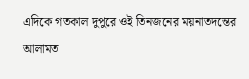এদিকে গতকাল দুপুরে ওই তিনজনের ময়নাতদন্তের আলামত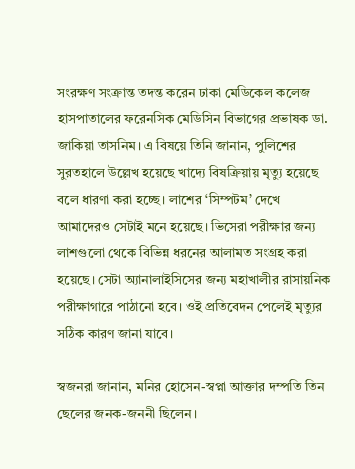সংরক্ষণ সংক্রান্ত তদন্ত করেন ঢাকা মেডিকেল কলেজ হাসপাতালের ফরেনসিক মেডিসিন বিভাগের প্রভাষক ডা. জাকিয়া তাসনিম। এ বিষয়ে তিনি জানান, পুলিশের সুরতহালে উল্লেখ হয়েছে খাদ্যে বিষক্রিয়ায় মৃত্যু হয়েছে বলে ধারণা করা হচ্ছে। লাশের ‘সিম্পটম’ দেখে আমাদেরও সেটাই মনে হয়েছে। ভিসেরা পরীক্ষার জন্য লাশগুলো থেকে বিভিন্ন ধরনের আলামত সংগ্রহ করা হয়েছে। সেটা অ্যানালাইসিসের জন্য মহাখালীর রাসায়নিক পরীক্ষাগারে পাঠানো হবে। ওই প্রতিবেদন পেলেই মৃত্যুর সঠিক কারণ জানা যাবে।

স্বজনরা জানান, মনির হোসেন-স্বপ্না আক্তার দম্পতি তিন ছেলের জনক-জননী ছিলেন।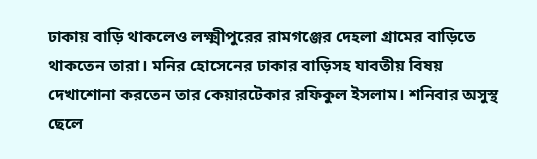ঢাকায় বাড়ি থাকলেও লক্ষ্মীপুরের রামগঞ্জের দেহলা গ্রামের বাড়িতে থাকতেন তারা। মনির হোসেনের ঢাকার বাড়িসহ যাবতীয় বিষয় দেখাশোনা করতেন তার কেয়ারটেকার রফিকুল ইসলাম। শনিবার অসুস্থ ছেলে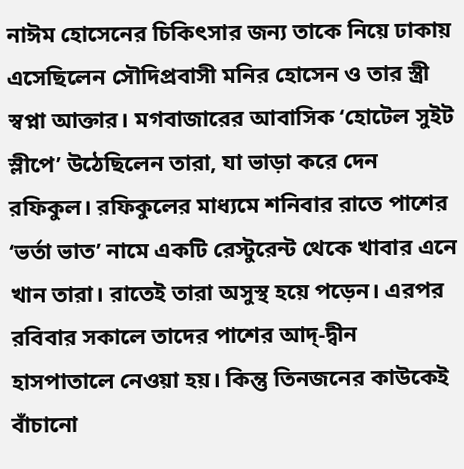নাঈম হোসেনের চিকিৎসার জন্য তাকে নিয়ে ঢাকায় এসেছিলেন সৌদিপ্রবাসী মনির হোসেন ও তার স্ত্রী স্বপ্না আক্তার। মগবাজারের আবাসিক ‘হোটেল সুইট স্লীপে’ উঠেছিলেন তারা, যা ভাড়া করে দেন রফিকুল। রফিকুলের মাধ্যমে শনিবার রাতে পাশের ‘ভর্তা ভাত’ নামে একটি রেস্টুরেন্ট থেকে খাবার এনে খান তারা। রাতেই তারা অসুস্থ হয়ে পড়েন। এরপর রবিবার সকালে তাদের পাশের আদ্-দ্বীন হাসপাতালে নেওয়া হয়। কিন্তু তিনজনের কাউকেই বাঁচানো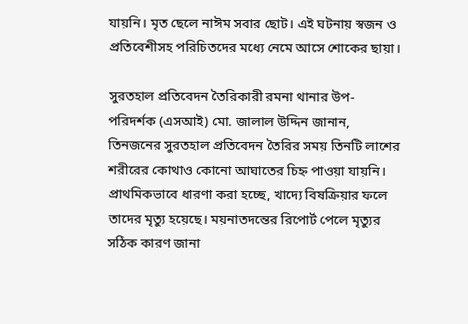যায়নি। মৃত ছেলে নাঈম সবার ছোট। এই ঘটনায় স্বজন ও প্রতিবেশীসহ পরিচিতদের মধ্যে নেমে আসে শোকের ছায়া।

সুরতহাল প্রতিবেদন তৈরিকারী রমনা থানার উপ-পরিদর্শক (এসআই) মো. জালাল উদ্দিন জানান, তিনজনের সুরতহাল প্রতিবেদন তৈরির সময় তিনটি লাশের শরীরের কোথাও কোনো আঘাতের চিহ্ন পাওয়া যায়নি। প্রাথমিকভাবে ধারণা করা হচ্ছে, খাদ্যে বিষক্রিয়ার ফলে তাদের মৃত্যু হয়েছে। ময়নাতদন্তের রিপোর্ট পেলে মৃত্যুর সঠিক কারণ জানা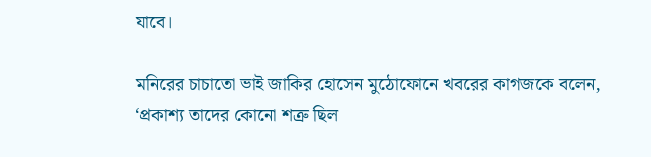যাবে।

মনিরের চাচাতো ভাই জাকির হোসেন মুঠোফোনে খবরের কাগজকে বলেন, ‘প্রকাশ্য তাদের কোনো শত্রু ছিল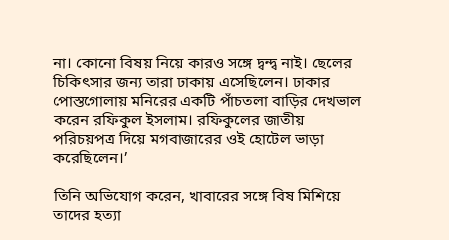না। কোনো বিষয় নিয়ে কারও সঙ্গে দ্বন্দ্ব নাই। ছেলের চিকিৎসার জন্য তারা ঢাকায় এসেছিলেন। ঢাকার পোস্তগোলায় মনিরের একটি পাঁচতলা বাড়ির দেখভাল করেন রফিকুল ইসলাম। রফিকুলের জাতীয় পরিচয়পত্র দিয়ে মগবাজারের ওই হোটেল ভাড়া করেছিলেন।’

তিনি অভিযোগ করেন, খাবারের সঙ্গে বিষ মিশিয়ে তাদের হত্যা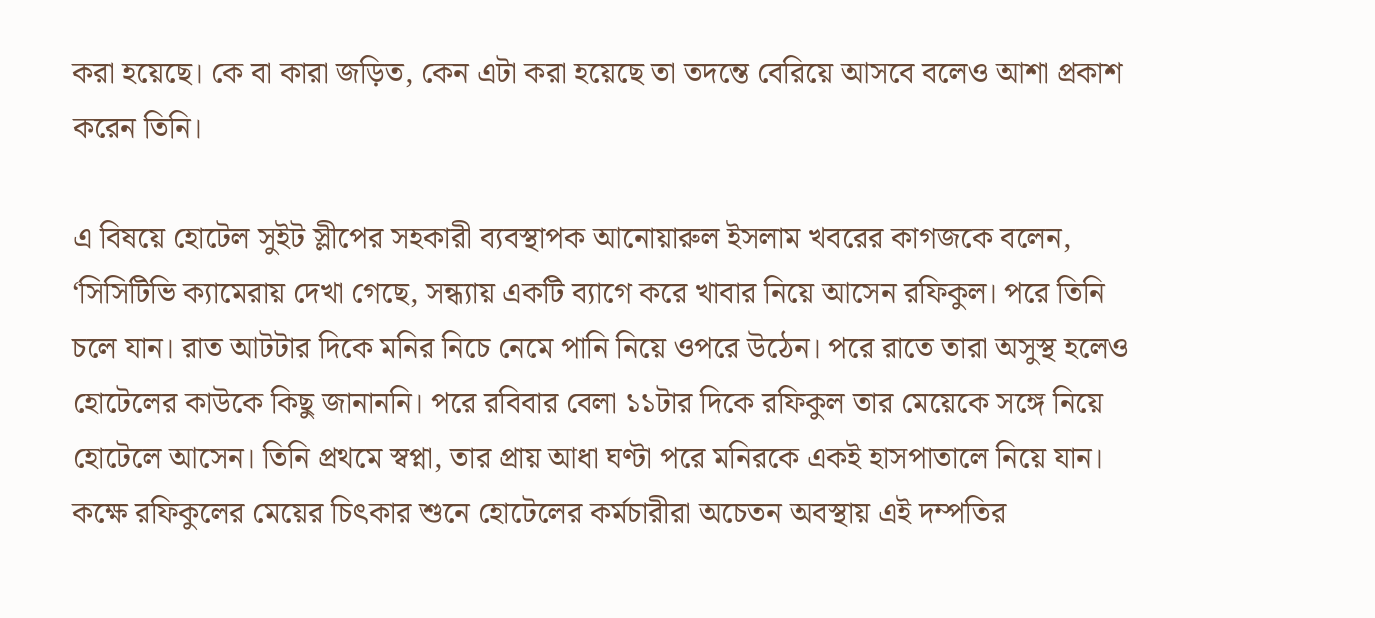করা হয়েছে। কে বা কারা জড়িত, কেন এটা করা হয়েছে তা তদন্তে বেরিয়ে আসবে বলেও আশা প্রকাশ করেন তিনি।

এ বিষয়ে হোটেল সুইট স্লীপের সহকারী ব্যবস্থাপক আনোয়ারুল ইসলাম খবরের কাগজকে বলেন, ‘সিসিটিভি ক্যামেরায় দেখা গেছে, সন্ধ্যায় একটি ব্যাগে করে খাবার নিয়ে আসেন রফিকুল। পরে তিনি চলে যান। রাত আটটার দিকে মনির নিচে নেমে পানি নিয়ে ওপরে উঠেন। পরে রাতে তারা অসুস্থ হলেও হোটেলের কাউকে কিছু জানাননি। পরে রবিবার বেলা ১১টার দিকে রফিকুল তার মেয়েকে সঙ্গে নিয়ে হোটেলে আসেন। তিনি প্রথমে স্বপ্না, তার প্রায় আধা ঘণ্টা পরে মনিরকে একই হাসপাতালে নিয়ে যান। কক্ষে রফিকুলের মেয়ের চিৎকার শুনে হোটেলের কর্মচারীরা অচেতন অবস্থায় এই দম্পতির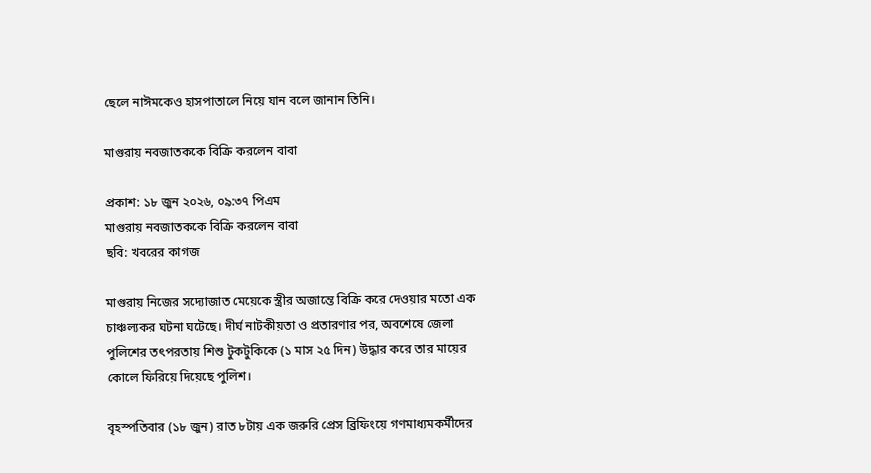ছেলে নাঈমকেও হাসপাতালে নিয়ে যান বলে জানান তিনি।

মাগুরায় নবজাতককে বিক্রি করলেন বাবা

প্রকাশ: ১৮ জুন ২০২৬, ০৯:৩৭ পিএম
মাগুরায় নবজাতককে বিক্রি করলেন বাবা
ছবি: খবরের কাগজ

মাগুরায় নিজের সদ্যোজাত মেয়েকে স্ত্রীর অজান্তে বিক্রি করে দেওয়ার মতো এক  চাঞ্চল্যকর ঘটনা ঘটেছে। দীর্ঘ নাটকীয়তা ও প্রতারণার পর, অবশেষে জেলা পুলিশের তৎপরতায় শিশু টুকটুকিকে (১ মাস ২৫ দিন) উদ্ধার করে তার মায়ের কোলে ফিরিয়ে দিয়েছে পুলিশ।

বৃহস্পতিবার (১৮ জুন) রাত ৮টায় এক জরুরি প্রেস ব্রিফিংয়ে গণমাধ্যমকর্মীদের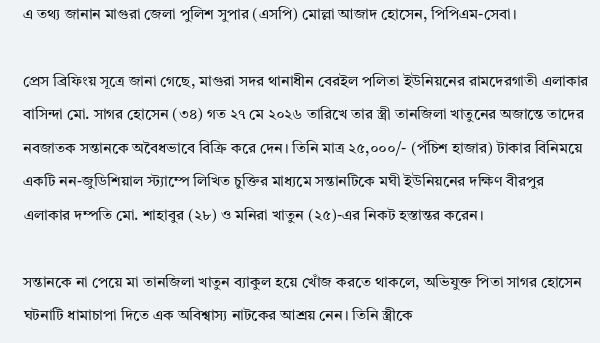এ তথ্য জানান মাগুরা জেলা পুলিশ সুপার (এসপি) মোল্লা আজাদ হোসেন, পিপিএম-সেবা।

প্রেস ব্রিফিংয় সূত্রে জানা গেছে, মাগুরা সদর থানাধীন বেরইল পলিতা ইউনিয়নের রামদেরগাতী এলাকার বাসিন্দা মো. সাগর হোসেন (৩৪) গত ২৭ মে ২০২৬ তারিখে তার স্ত্রী তানজিলা খাতুনের অজান্তে তাদের নবজাতক সন্তানকে অবৈধভাবে বিক্রি করে দেন। তিনি মাত্র ২৫,০০০/- (পঁচিশ হাজার) টাকার বিনিময়ে একটি নন-জুডিশিয়াল স্ট্যাম্পে লিখিত চুক্তির মাধ্যমে সন্তানটিকে মঘী ইউনিয়নের দক্ষিণ বীরপুর এলাকার দম্পতি মো. শাহাবুর (২৮) ও মনিরা খাতুন (২৫)-এর নিকট হস্তান্তর করেন।

সন্তানকে না পেয়ে মা তানজিলা খাতুন ব্যাকুল হয়ে খোঁজ করতে থাকলে, অভিযুক্ত পিতা সাগর হোসেন ঘটনাটি ধামাচাপা দিতে এক অবিশ্বাস্য নাটকের আশ্রয় নেন। তিনি স্ত্রীকে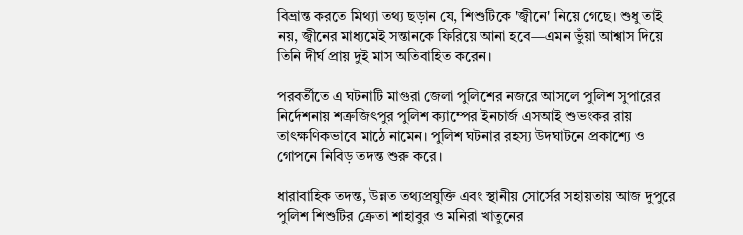বিভ্রান্ত করতে মিথ্যা তথ্য ছড়ান যে, শিশুটিকে 'জ্বীনে' নিয়ে গেছে। শুধু তাই নয়, জ্বীনের মাধ্যমেই সন্তানকে ফিরিয়ে আনা হবে—এমন ভুঁয়া আশ্বাস দিয়ে তিনি দীর্ঘ প্রায় দুই মাস অতিবাহিত করেন।

পরবর্তীতে এ ঘটনাটি মাগুরা জেলা পুলিশের নজরে আসলে পুলিশ সুপারের নির্দেশনায় শত্রুজিৎপুর পুলিশ ক্যাম্পের ইনচার্জ এসআই শুভংকর রায় তাৎক্ষণিকভাবে মাঠে নামেন। পুলিশ ঘটনার রহস্য উদঘাটনে প্রকাশ্যে ও গোপনে নিবিড় তদন্ত শুরু করে।

ধারাবাহিক তদন্ত, উন্নত তথ্যপ্রযুক্তি এবং স্থানীয় সোর্সের সহায়তায় আজ দুপুরে পুলিশ শিশুটির ক্রেতা শাহাবুর ও মনিরা খাতুনের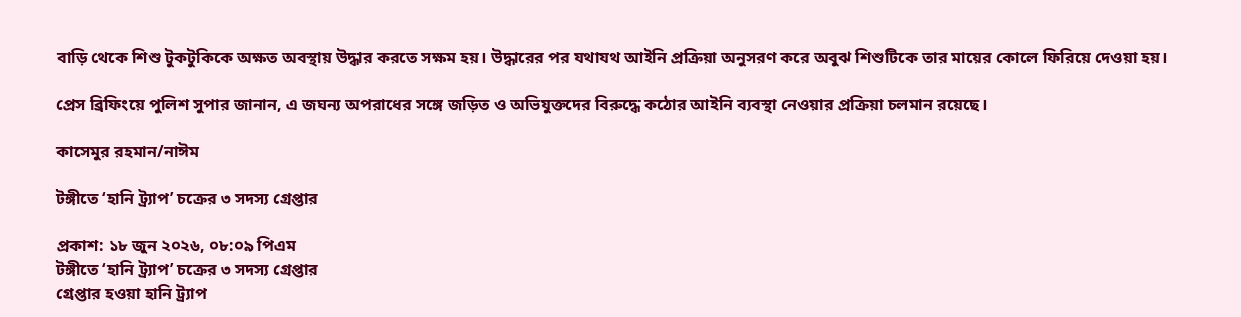বাড়ি থেকে শিশু টুকটুকিকে অক্ষত অবস্থায় উদ্ধার করতে সক্ষম হয়। উদ্ধারের পর যথাযথ আইনি প্রক্রিয়া অনুসরণ করে অবুঝ শিশুটিকে তার মায়ের কোলে ফিরিয়ে দেওয়া হয়।

প্রেস ব্রিফিংয়ে পুলিশ সুপার জানান, এ জঘন্য অপরাধের সঙ্গে জড়িত ও অভিযুক্তদের বিরুদ্ধে কঠোর আইনি ব্যবস্থা নেওয়ার প্রক্রিয়া চলমান রয়েছে।

কাসেমুর রহমান/নাঈম

টঙ্গীতে ‘হানি ট্র্যাপ’ চক্রের ৩ সদস্য গ্রেপ্তার

প্রকাশ: ১৮ জুন ২০২৬, ০৮:০৯ পিএম
টঙ্গীতে ‘হানি ট্র্যাপ’ চক্রের ৩ সদস্য গ্রেপ্তার
গ্রেপ্তার হওয়া হানি ট্র্যাপ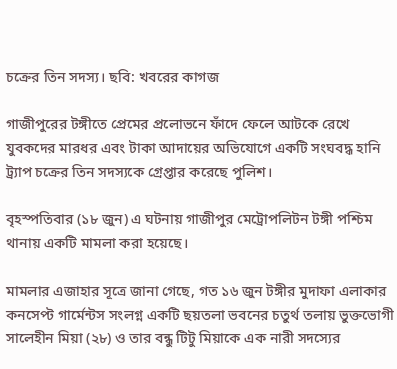চক্রের তিন সদস্য। ছবি: খবরের কাগজ

গাজীপুরের টঙ্গীতে প্রেমের প্রলোভনে ফাঁদে ফেলে আটকে রেখে যুবকদের মারধর এবং টাকা আদায়ের অভিযোগে একটি সংঘবদ্ধ হানি ট্র্যাপ চক্রের তিন সদস্যকে গ্রেপ্তার করেছে পুলিশ।

বৃহস্পতিবার (১৮ জুন) এ ঘটনায় গাজীপুর মেট্রোপলিটন টঙ্গী পশ্চিম থানায় একটি মামলা করা হয়েছে।

মামলার এজাহার সূত্রে জানা গেছে, গত ১৬ জুন টঙ্গীর মুদাফা এলাকার কনসেপ্ট গার্মেন্টস সংলগ্ন একটি ছয়তলা ভবনের চতুর্থ তলায় ভুক্তভোগী সালেহীন মিয়া (২৮) ও তার বন্ধু টিটু মিয়াকে এক নারী সদস্যের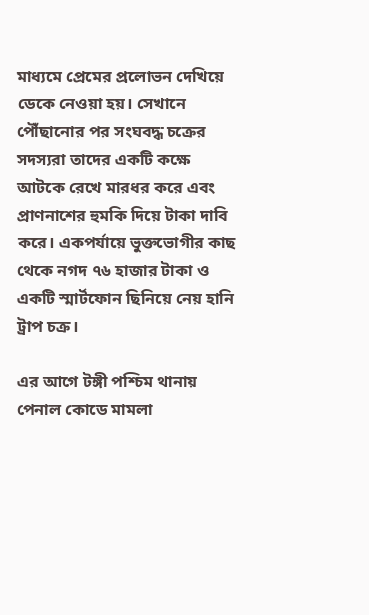মাধ্যমে প্রেমের প্রলোভন দেখিয়ে ডেকে নেওয়া হয়। সেখানে পৌঁছানোর পর সংঘবদ্ধ চক্রের সদস্যরা তাদের একটি কক্ষে আটকে রেখে মারধর করে এবং প্রাণনাশের হুমকি দিয়ে টাকা দাবি করে। একপর্যায়ে ভুক্তভোগীর কাছ থেকে নগদ ৭৬ হাজার টাকা ও একটি স্মার্টফোন ছিনিয়ে নেয় হানি ট্রাপ চক্র।

এর আগে টঙ্গী পশ্চিম থানায় পেনাল কোডে মামলা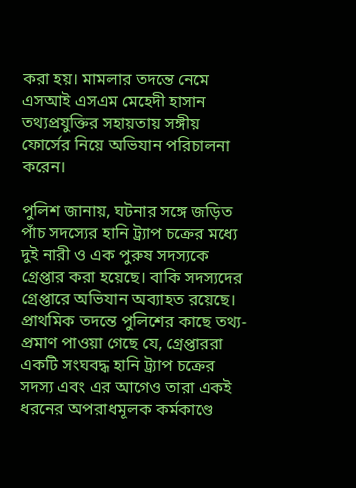করা হয়। মামলার তদন্তে নেমে এসআই এসএম মেহেদী হাসান তথ্যপ্রযুক্তির সহায়তায় সঙ্গীয় ফোর্সের নিয়ে অভিযান পরিচালনা করেন।

পুলিশ জানায়, ঘটনার সঙ্গে জড়িত পাঁচ সদস্যের হানি ট্র্যাপ চক্রের মধ্যে দুই নারী ও এক পুরুষ সদস্যকে গ্রেপ্তার করা হয়েছে। বাকি সদস্যদের গ্রেপ্তারে অভিযান অব্যাহত রয়েছে। প্রাথমিক তদন্তে পুলিশের কাছে তথ্য-প্রমাণ পাওয়া গেছে যে, গ্রেপ্তাররা একটি সংঘবদ্ধ হানি ট্র্যাপ চক্রের সদস্য এবং এর আগেও তারা একই ধরনের অপরাধমূলক কর্মকাণ্ডে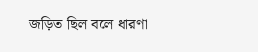জড়িত ছিল বলে ধারণা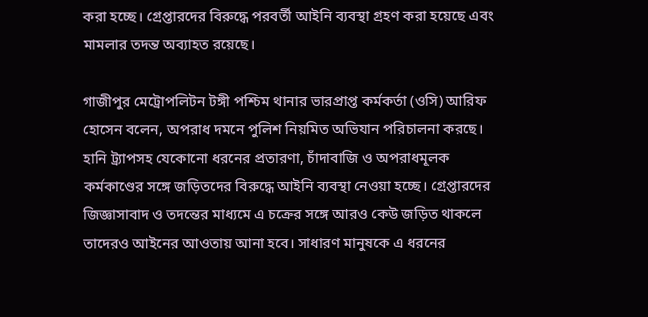করা হচ্ছে। গ্রেপ্তারদের বিরুদ্ধে পরবর্তী আইনি ব্যবস্থা গ্রহণ করা হয়েছে এবং মামলার তদন্ত অব্যাহত রয়েছে।

গাজীপুর মেট্রোপলিটন টঙ্গী পশ্চিম থানার ভারপ্রাপ্ত কর্মকর্তা (ওসি) আরিফ হোসেন বলেন, অপরাধ দমনে পুলিশ নিয়মিত অভিযান পরিচালনা করছে। হানি ট্র্যাপসহ যেকোনো ধরনের প্রতারণা, চাঁদাবাজি ও অপরাধমূলক কর্মকাণ্ডের সঙ্গে জড়িতদের বিরুদ্ধে আইনি ব্যবস্থা নেওয়া হচ্ছে। গ্রেপ্তারদের জিজ্ঞাসাবাদ ও তদন্তের মাধ্যমে এ চক্রের সঙ্গে আরও কেউ জড়িত থাকলে তাদেরও আইনের আওতায় আনা হবে। সাধারণ মানুষকে এ ধরনের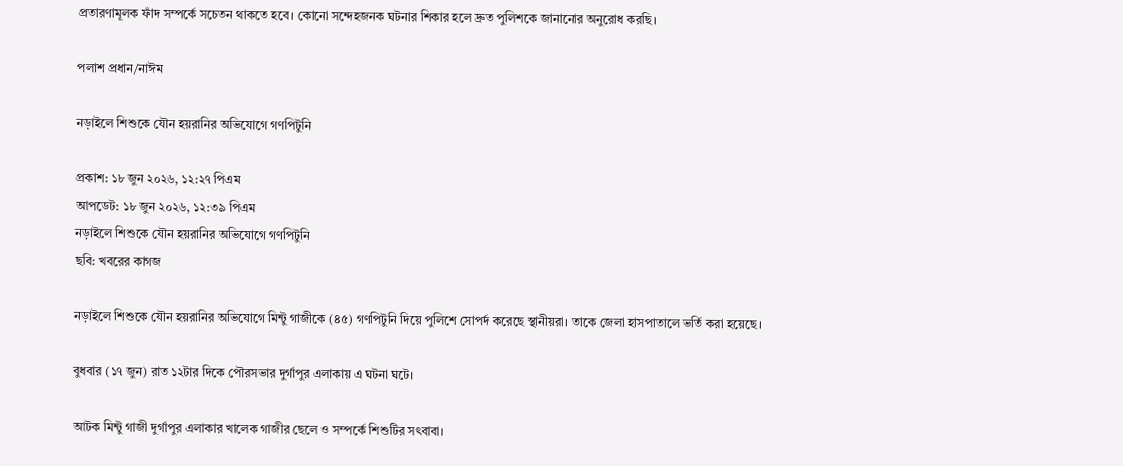প্রতারণামূলক ফাঁদ সম্পর্কে সচেতন থাকতে হবে। কোনো সন্দেহজনক ঘটনার শিকার হলে দ্রুত পুলিশকে জানানোর অনুরোধ করছি।

পলাশ প্রধান/নাঈম

নড়াইলে শিশুকে যৌন হয়রানির অভিযোগে গণপিটুনি

প্রকাশ: ১৮ জুন ২০২৬, ১২:২৭ পিএম
আপডেট: ১৮ জুন ২০২৬, ১২:৩৯ পিএম
নড়াইলে শিশুকে যৌন হয়রানির অভিযোগে গণপিটুনি
ছবি: খবরের কাগজ

নড়াইলে শিশুকে যৌন হয়রানির অভিযোগে মিন্টু গাজীকে (৪৫) গণপিটুনি দিয়ে পুলিশে সোপর্দ করেছে স্থানীয়রা। তাকে জেলা হাসপাতালে ভর্তি করা হয়েছে।

বুধবার (১৭ জুন) রাত ১২টার দিকে পৌরসভার দুর্গাপুর এলাকায় এ ঘটনা ঘটে।

আটক মিন্টু গাজী দুর্গাপুর এলাকার খালেক গাজীর ছেলে ও সম্পর্কে শিশুটির সৎবাবা।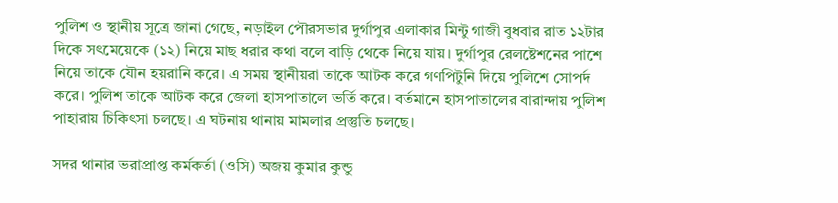পুলিশ ও স্থানীয় সূত্রে জানা গেছে, নড়াইল পৌরসভার দুর্গাপুর এলাকার মিন্টু গাজী বুধবার রাত ১২টার দিকে সৎমেয়েকে (১২) নিয়ে মাছ ধরার কথা বলে বাড়ি থেকে নিয়ে যায়। দুর্গাপুর রেলষ্টেশনের পাশে নিয়ে তাকে যৌন হয়রানি করে। এ সময় স্থানীয়রা তাকে আটক করে গণপিটুনি দিয়ে পুলিশে সোপর্দ করে। পুলিশ তাকে আটক করে জেলা হাসপাতালে ভর্তি করে। বর্তমানে হাসপাতালের বারান্দায় পুলিশ পাহারায় চিকিৎসা চলছে। এ ঘটনায় থানায় মামলার প্রস্তুতি চলছে।

সদর থানার ভরাপ্রাপ্ত কর্মকর্তা (ওসি) অজয় কুমার কুন্ডু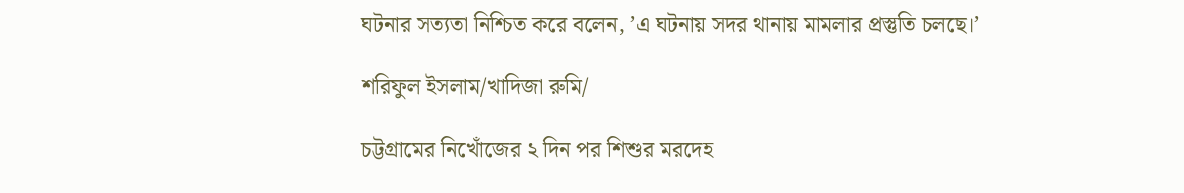ঘটনার সত্যতা নিশ্চিত করে বলেন, ’এ ঘটনায় সদর থানায় মামলার প্রস্তুতি চলছে।’

শরিফুল ইসলাম/খাদিজা রুমি/

চট্টগ্রামের নিখোঁজের ২ দিন পর শিশুর মরদেহ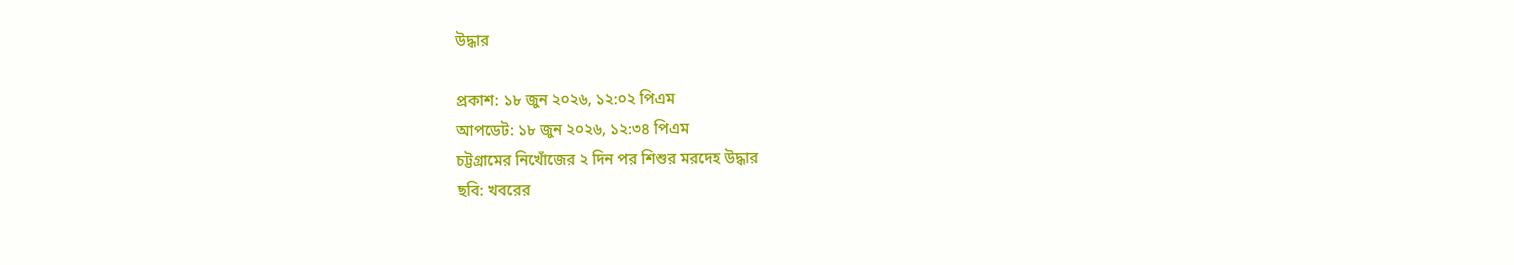উদ্ধার

প্রকাশ: ১৮ জুন ২০২৬, ১২:০২ পিএম
আপডেট: ১৮ জুন ২০২৬, ১২:৩৪ পিএম
চট্টগ্রামের নিখোঁজের ২ দিন পর শিশুর মরদেহ উদ্ধার
ছবি: খবরের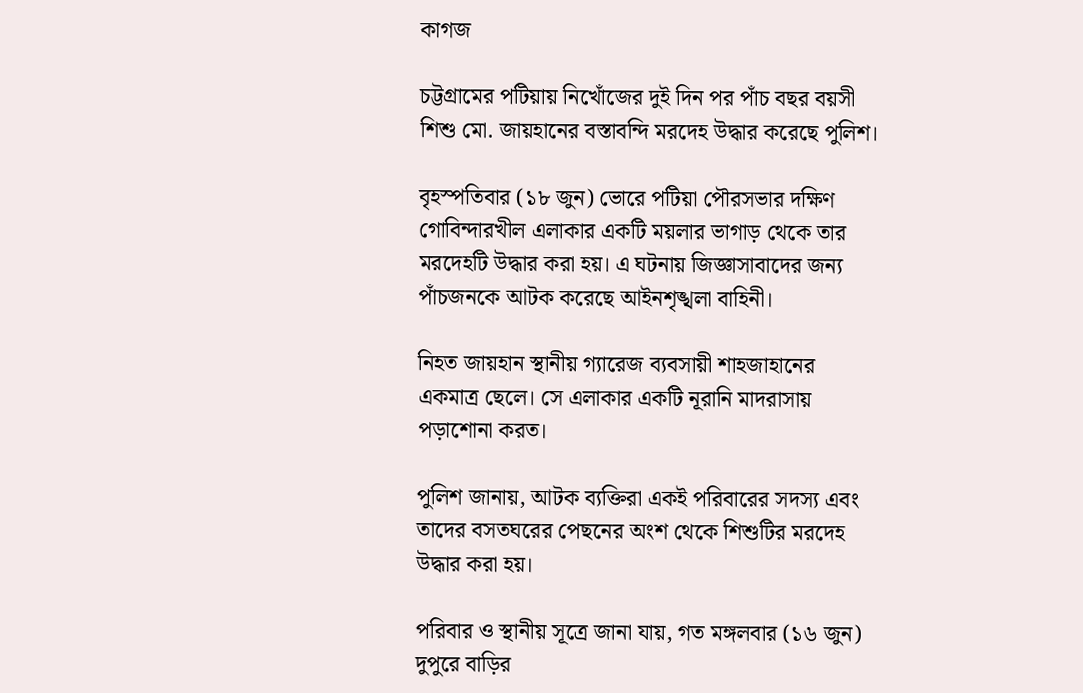কাগজ

চট্টগ্রামের পটিয়ায় নিখোঁজের দুই দিন পর পাঁচ বছর বয়সী শিশু মো. জায়হানের বস্তাবন্দি মরদেহ উদ্ধার করেছে পুলিশ।

বৃহস্পতিবার (১৮ জুন) ভোরে পটিয়া পৌরসভার দক্ষিণ গোবিন্দারখীল এলাকার একটি ময়লার ভাগাড় থেকে তার মরদেহটি উদ্ধার করা হয়। এ ঘটনায় জিজ্ঞাসাবাদের জন্য পাঁচজনকে আটক করেছে আইনশৃঙ্খলা বাহিনী।

নিহত জায়হান স্থানীয় গ্যারেজ ব্যবসায়ী শাহজাহানের একমাত্র ছেলে। সে এলাকার একটি নূরানি মাদরাসায় পড়াশোনা করত।

পুলিশ জানায়, আটক ব্যক্তিরা একই পরিবারের সদস্য এবং তাদের বসতঘরের পেছনের অংশ থেকে শিশুটির মরদেহ উদ্ধার করা হয়।

পরিবার ও স্থানীয় সূত্রে জানা যায়, গত মঙ্গলবার (১৬ জুন) দুপুরে বাড়ির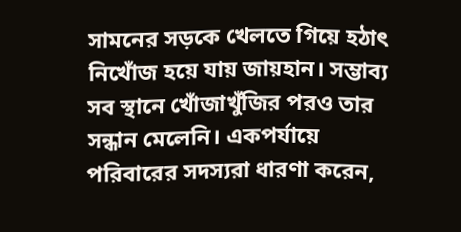সামনের সড়কে খেলতে গিয়ে হঠাৎ নিখোঁজ হয়ে যায় জায়হান। সম্ভাব্য সব স্থানে খোঁজাখুঁজির পরও তার সন্ধান মেলেনি। একপর্যায়ে পরিবারের সদস্যরা ধারণা করেন,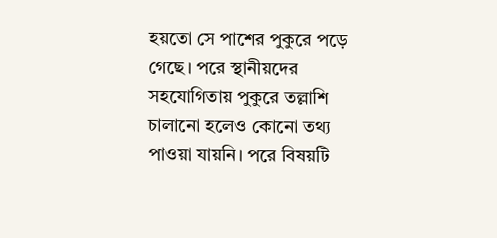হয়তো সে পাশের পুকুরে পড়ে গেছে। পরে স্থানীয়দের সহযোগিতায় পুকুরে তল্লাশি চালানো হলেও কোনো তথ্য পাওয়া যায়নি। পরে বিষয়টি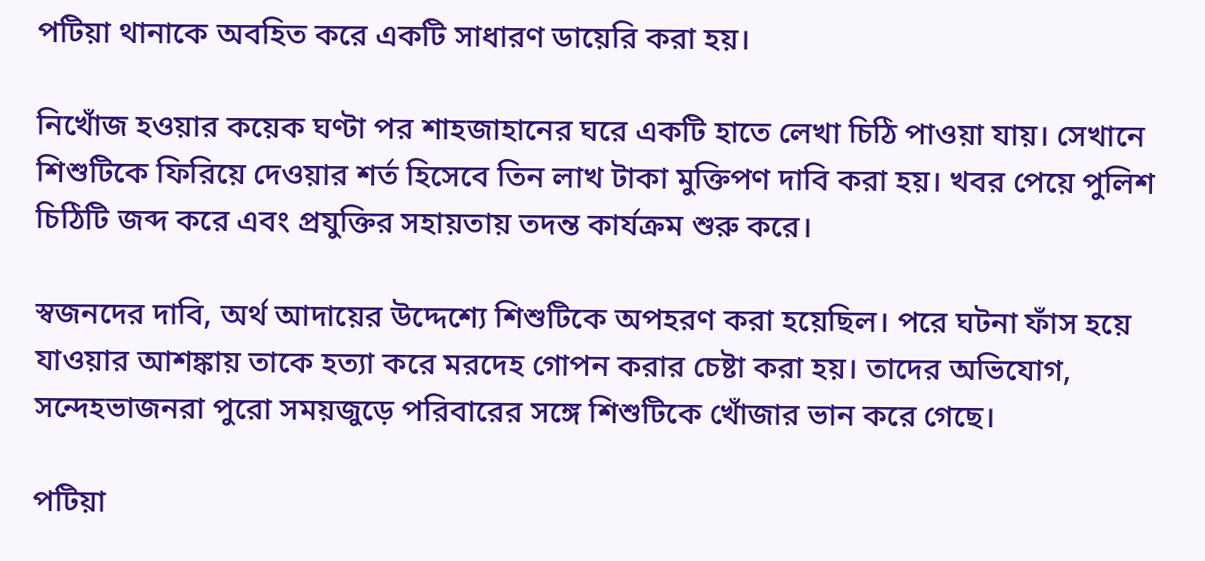পটিয়া থানাকে অবহিত করে একটি সাধারণ ডায়েরি করা হয়।

নিখোঁজ হওয়ার কয়েক ঘণ্টা পর শাহজাহানের ঘরে একটি হাতে লেখা চিঠি পাওয়া যায়। সেখানে শিশুটিকে ফিরিয়ে দেওয়ার শর্ত হিসেবে তিন লাখ টাকা মুক্তিপণ দাবি করা হয়। খবর পেয়ে পুলিশ চিঠিটি জব্দ করে এবং প্রযুক্তির সহায়তায় তদন্ত কার্যক্রম শুরু করে।

স্বজনদের দাবি, অর্থ আদায়ের উদ্দেশ্যে শিশুটিকে অপহরণ করা হয়েছিল। পরে ঘটনা ফাঁস হয়ে যাওয়ার আশঙ্কায় তাকে হত্যা করে মরদেহ গোপন করার চেষ্টা করা হয়। তাদের অভিযোগ, সন্দেহভাজনরা পুরো সময়জুড়ে পরিবারের সঙ্গে শিশুটিকে খোঁজার ভান করে গেছে।

পটিয়া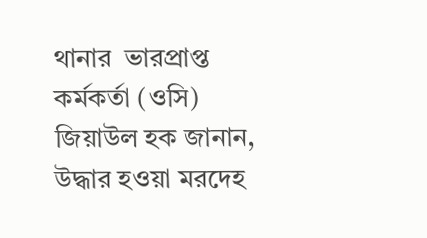থানার  ভারপ্রাপ্ত কর্মকর্তা (ওসি) জিয়াউল হক জানান, উদ্ধার হওয়া মরদেহ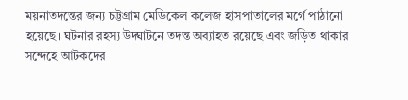ময়নাতদন্তের জন্য চট্টগ্রাম মেডিকেল কলেজ হাসপাতালের মর্গে পাঠানো হয়েছে। ঘটনার রহস্য উদ্ঘাটনে তদন্ত অব্যাহত রয়েছে এবং জড়িত থাকার সন্দেহে আটকদের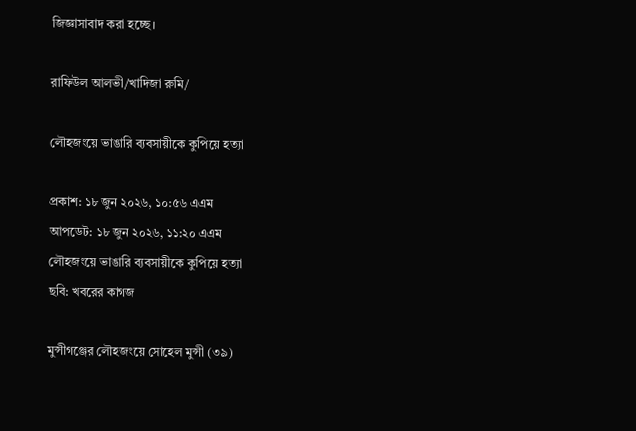জিজ্ঞাসাবাদ করা হচ্ছে।

রাফিউল আলভী/খাদিজা রুমি/

লৌহজংয়ে ভাঙারি ব্যবসায়ীকে কুপিয়ে হত্যা

প্রকাশ: ১৮ জুন ২০২৬, ১০:৫৬ এএম
আপডেট: ১৮ জুন ২০২৬, ১১:২০ এএম
লৌহজংয়ে ভাঙারি ব্যবসায়ীকে কুপিয়ে হত্যা
ছবি: খবরের কাগজ

মুন্সীগঞ্জের লৌহজংয়ে সোহেল মুন্সী (৩৯)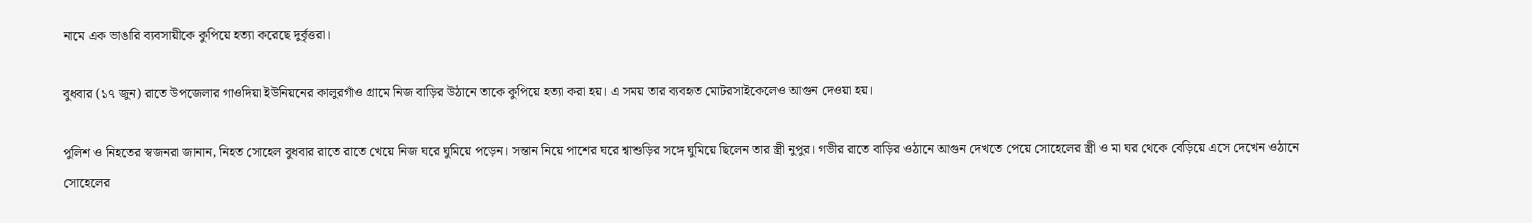নামে এক ভাঙারি ব্যবসায়ীকে কুপিয়ে হত্যা করেছে দুর্বৃত্তরা।

বুধবার (১৭ জুন) রাতে উপজেলার গাওদিয়া ইউনিয়নের কালুরগাঁও গ্রামে নিজ বাড়ির উঠানে তাকে কুপিয়ে হত্যা করা হয়। এ সময় তার ব্যবহৃত মোটরসাইকেলেও আগুন দেওয়া হয়।

পুলিশ ও নিহতের স্বজনরা জানান, নিহত সোহেল বুধবার রাতে রাতে খেয়ে নিজ ঘরে ঘুমিয়ে পড়েন। সন্তান নিয়ে পাশের ঘরে শ্বাশুড়ির সঙ্গে ঘুমিয়ে ছিলেন তার স্ত্রী নুপুর। গভীর রাতে বাড়ির ওঠানে আগুন দেখতে পেয়ে সোহেলের স্ত্রী ও মা ঘর থেকে বেড়িয়ে এসে দেখেন ওঠানে সোহেলের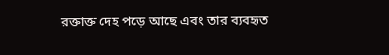রক্তাক্ত দেহ পড়ে আছে এবং তার ব্যবহৃত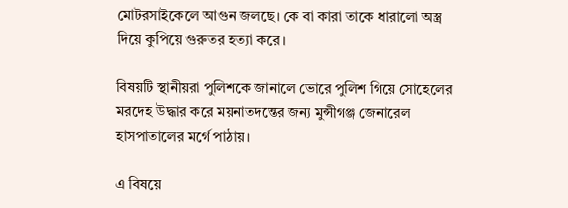মোটরসাইকেলে আগুন জলছে। কে বা কারা তাকে ধারালো অস্ত্র দিয়ে কুপিয়ে গুরুতর হত্যা করে।

বিষয়টি স্থানীয়রা পুলিশকে জানালে ভোরে পুলিশ গিয়ে সোহেলের মরদেহ উদ্ধার করে ময়নাতদন্তের জন্য মুন্সীগঞ্জ জেনারেল হাসপাতালের মর্গে পাঠায়।

এ বিষয়ে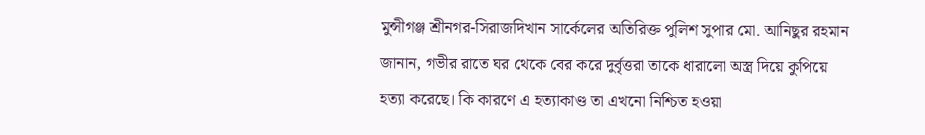মুন্সীগঞ্জ শ্রীনগর-সিরাজদিখান সার্কেলের অতিরিক্ত পুলিশ সুপার মো. আনিছুর রহমান জানান, গভীর রাতে ঘর থেকে বের করে দুর্বৃত্তরা তাকে ধারালো অস্ত্র দিয়ে কুপিয়ে হত্যা করেছে। কি কারণে এ হত্যাকাণ্ড তা এখনো নিশ্চিত হওয়া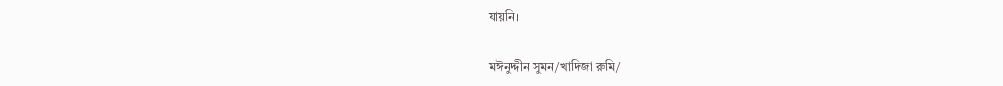যায়নি।

মঈনুদ্দীন সুমন/খাদিজা রুমি/